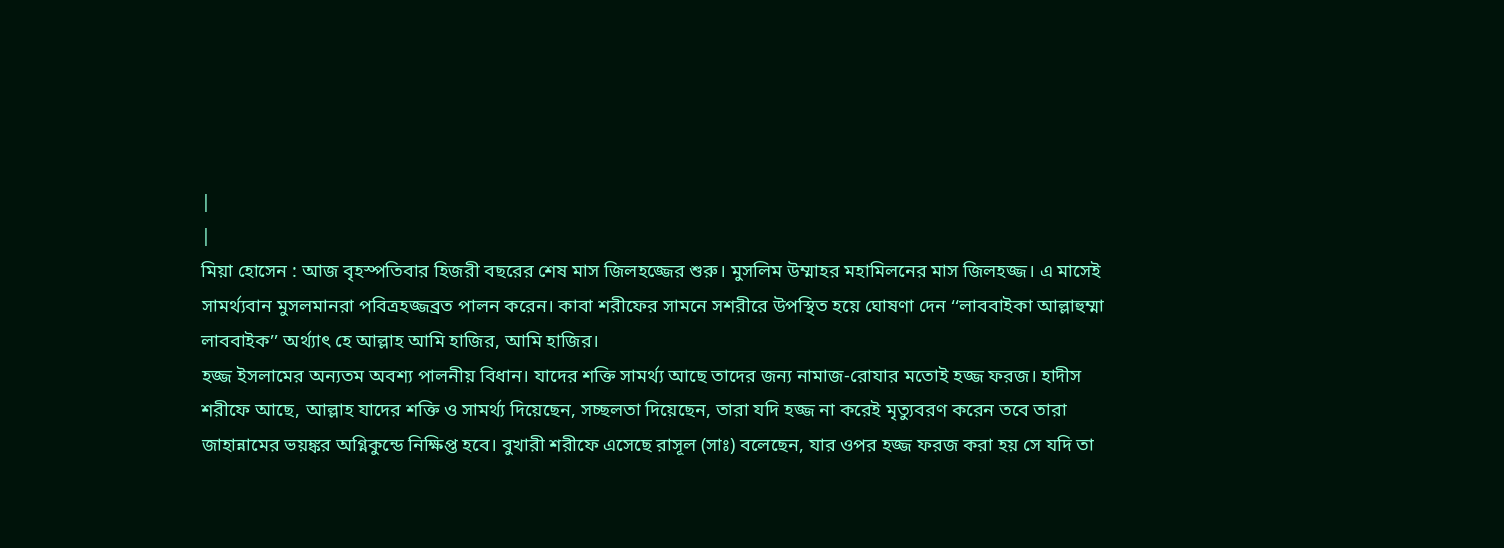|
|
মিয়া হোসেন : আজ বৃহস্পতিবার হিজরী বছরের শেষ মাস জিলহজ্জের শুরু। মুসলিম উম্মাহর মহামিলনের মাস জিলহজ্জ। এ মাসেই সামর্থ্যবান মুসলমানরা পবিত্রহজ্জব্রত পালন করেন। কাবা শরীফের সামনে সশরীরে উপস্থিত হয়ে ঘোষণা দেন ‘‘লাববাইকা আল্লাহুম্মা লাববাইক’’ অর্থ্যাৎ হে আল্লাহ আমি হাজির, আমি হাজির।
হজ্জ ইসলামের অন্যতম অবশ্য পালনীয় বিধান। যাদের শক্তি সামর্থ্য আছে তাদের জন্য নামাজ-রোযার মতোই হজ্জ ফরজ। হাদীস শরীফে আছে, আল্লাহ যাদের শক্তি ও সামর্থ্য দিয়েছেন, সচ্ছলতা দিয়েছেন, তারা যদি হজ্জ না করেই মৃত্যুবরণ করেন তবে তারা জাহান্নামের ভয়ঙ্কর অগ্নিকুন্ডে নিক্ষিপ্ত হবে। বুখারী শরীফে এসেছে রাসূল (সাঃ) বলেছেন, যার ওপর হজ্জ ফরজ করা হয় সে যদি তা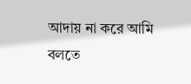আদায় না করে আমি বলতে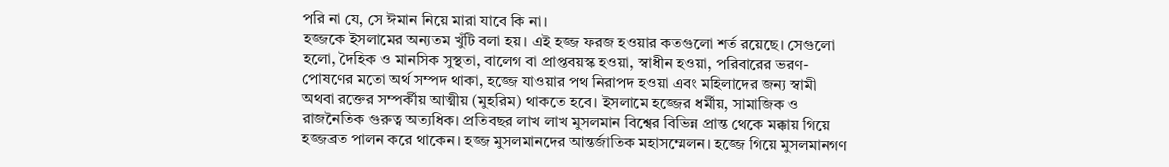পরি না যে, সে ঈমান নিয়ে মারা যাবে কি না।
হজ্জকে ইসলামের অন্যতম খুঁটি বলা হয়। এই হজ্জ ফরজ হওয়ার কতগুলো শর্ত রয়েছে। সেগুলো হলো, দৈহিক ও মানসিক সুস্থতা, বালেগ বা প্রাপ্তবয়স্ক হওয়া, স্বাধীন হওয়া, পরিবারের ভরণ-পোষণের মতো অর্থ সম্পদ থাকা, হজ্জে যাওয়ার পথ নিরাপদ হওয়া এবং মহিলাদের জন্য স্বামী অথবা রক্তের সম্পর্কীয় আত্মীয় (মুহরিম) থাকতে হবে। ইসলামে হজ্জের ধর্মীয়, সামাজিক ও রাজনৈতিক গুরুত্ব অত্যধিক। প্রতিবছর লাখ লাখ মুসলমান বিশ্বের বিভিন্ন প্রান্ত থেকে মক্কায় গিয়ে হজ্জব্রত পালন করে থাকেন। হজ্জ মুসলমানদের আন্তর্জাতিক মহাসম্মেলন। হজ্জে গিয়ে মুসলমানগণ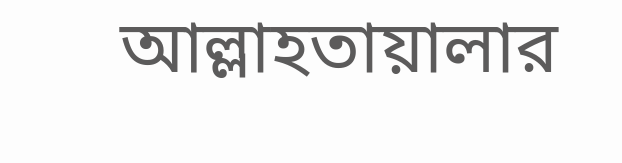আল্লাহতায়ালার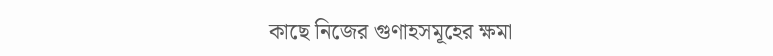কাছে নিজের গুণাহসমূহের ক্ষমা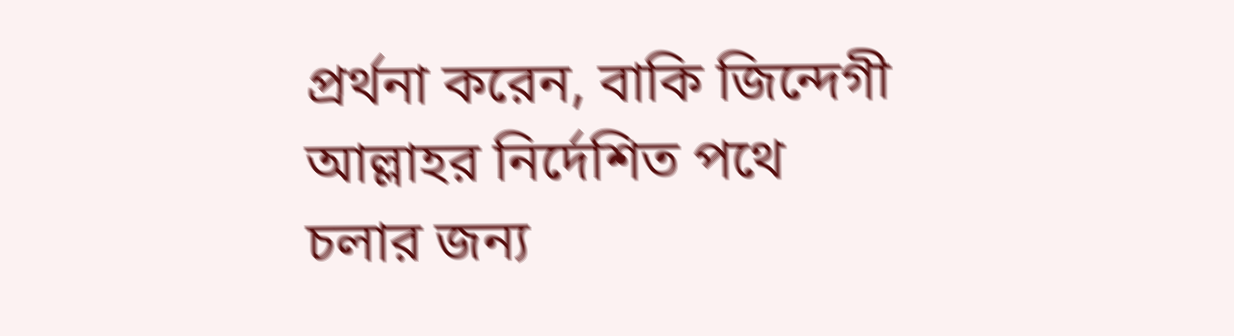প্রর্থনা করেন, বাকি জিন্দেগী আল্লাহর নির্দেশিত পথে চলার জন্য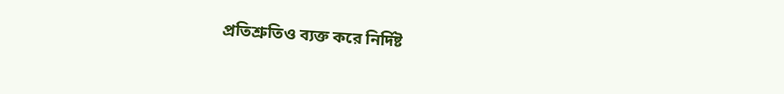প্রতিশ্রুতিও ব্যক্ত করে নির্দিষ্ট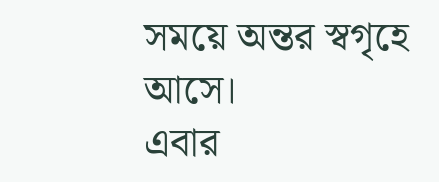সময়ে অন্তর স্বগৃহে আসে।
এবার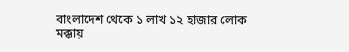বাংলাদেশ থেকে ১ লাখ ১২ হাজার লোক মক্কায়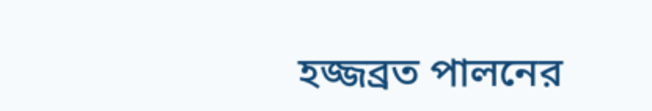হজ্জব্রত পালনের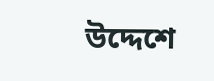উদ্দেশে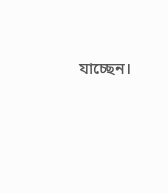যাচ্ছেন।